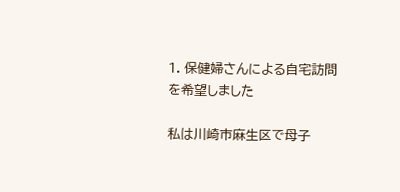1. 保健婦さんによる自宅訪問を希望しました

私は川崎市麻生区で母子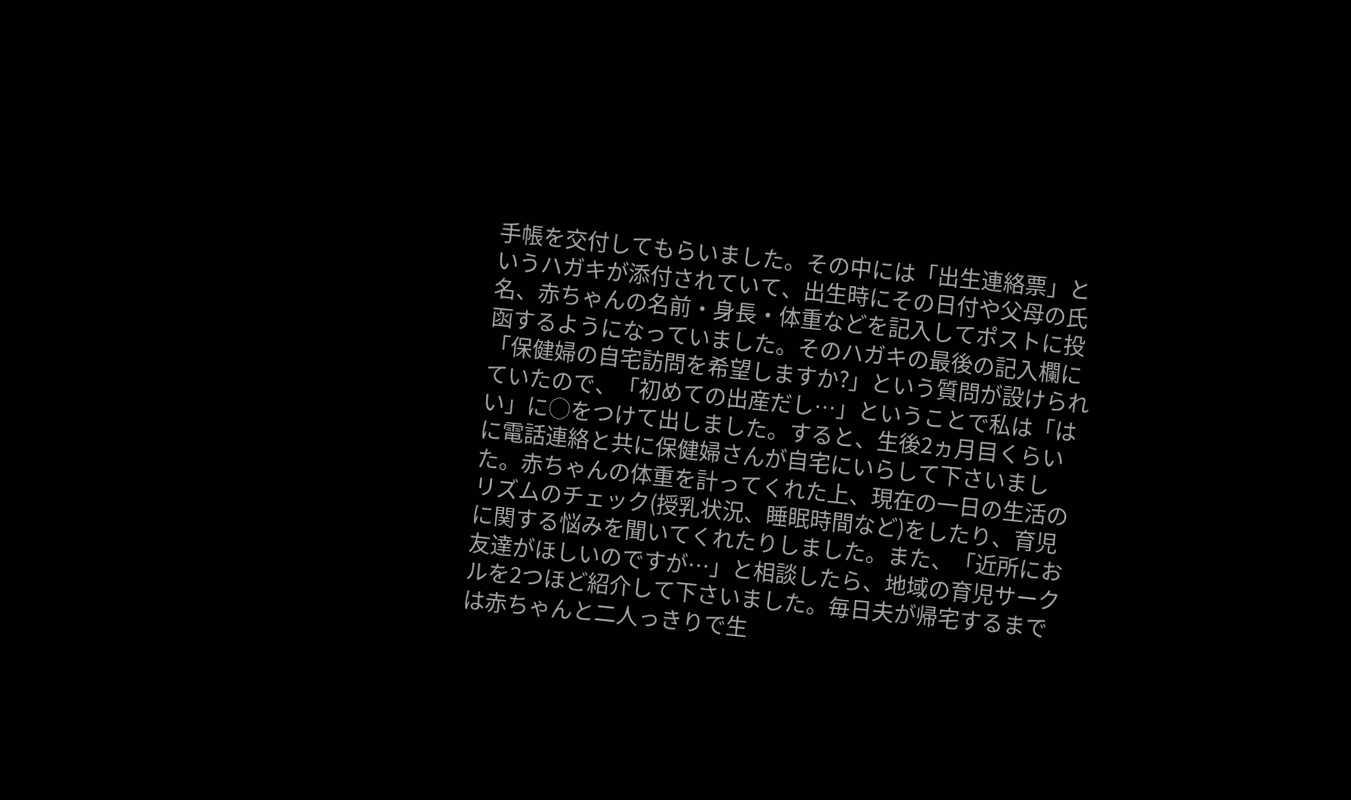手帳を交付してもらいました。その中には「出生連絡票」というハガキが添付されていて、出生時にその日付や父母の氏名、赤ちゃんの名前・身長・体重などを記入してポストに投函するようになっていました。そのハガキの最後の記入欄に「保健婦の自宅訪問を希望しますか?」という質問が設けられていたので、「初めての出産だし…」ということで私は「はい」に◯をつけて出しました。すると、生後2ヵ月目くらいに電話連絡と共に保健婦さんが自宅にいらして下さいました。赤ちゃんの体重を計ってくれた上、現在の一日の生活のリズムのチェック(授乳状況、睡眠時間など)をしたり、育児に関する悩みを聞いてくれたりしました。また、「近所にお友達がほしいのですが…」と相談したら、地域の育児サークルを2つほど紹介して下さいました。毎日夫が帰宅するまでは赤ちゃんと二人っきりで生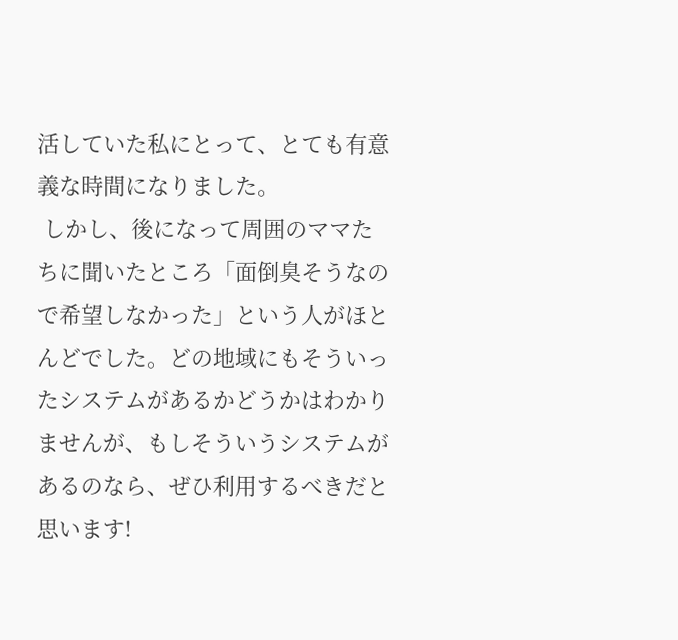活していた私にとって、とても有意義な時間になりました。
 しかし、後になって周囲のママたちに聞いたところ「面倒臭そうなので希望しなかった」という人がほとんどでした。どの地域にもそういったシステムがあるかどうかはわかりませんが、もしそういうシステムがあるのなら、ぜひ利用するべきだと思います!